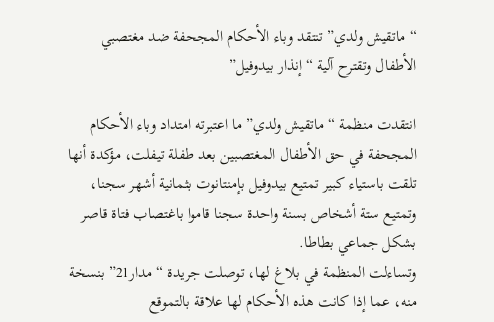“ماتقيش ولدي” تنتقد وباء الأحكام المجحفة ضد مغتصبي الأطفال وتقترح آلية “إنذار بيدوفيل”

انتقدت منظمة “ماتقيش ولدي” ما اعتبرته امتداد وباء الأحكام المجحفة في حق الأطفال المغتصبين بعد طفلة تيفلت، مؤكدة أنها تلقت باستياء كبير تمتيع بيدوفيل بإمنتانوت بثمانية أشهر سجنا، وتمتيع ستة أشخاص بسنة واحدة سجنا قاموا باغتصاب فتاة قاصر بشكل جماعي بطاطا.
وتساءلت المنظمة في بلاغ لها، توصلت جريدة “مدار21” بنسخة منه، عما إذا كانت هذه الأحكام لها علاقة بالتموقع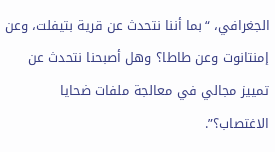الجغرافي، “بما أننا نتحدث عن قرية بتيفلت، وعن إمنتانوت وعن طاطا؟ وهل أصبحنا نتحدث عن تمييز مجالي في معالجة ملفات ضحايا الاغتصاب؟”.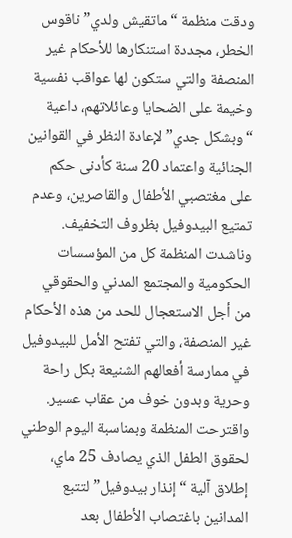ودقت منظمة “ماتقيش ولدي” ناقوس الخطر، مجددة استنكارها للأحكام غير المنصفة والتي ستكون لها عواقب نفسية وخيمة على الضحايا وعائلاتهم، داعية “وبشكل جدي” لإعادة النظر في القوانين الجنائية واعتماد 20 سنة كأدنى حكم على مغتصبي الأطفال والقاصرين، وعدم تمتيع البيدوفيل بظروف التخفيف.
وناشدت المنظمة كل من المؤسسات الحكومية والمجتمع المدني والحقوقي من أجل الاستعجال للحد من هذه الأحكام غير المنصفة، والتي تفتح الأمل للبيدوفيل في ممارسة أفعالهم الشنيعة بكل راحة وحرية وبدون خوف من عقاب عسير.
واقترحت المنظمة وبمناسبة اليوم الوطني لحقوق الطفل الذي يصادف 25 ماي، إطلاق آلية “إنذار بيدوفيل” لتتبع المدانين باغتصاب الأطفال بعد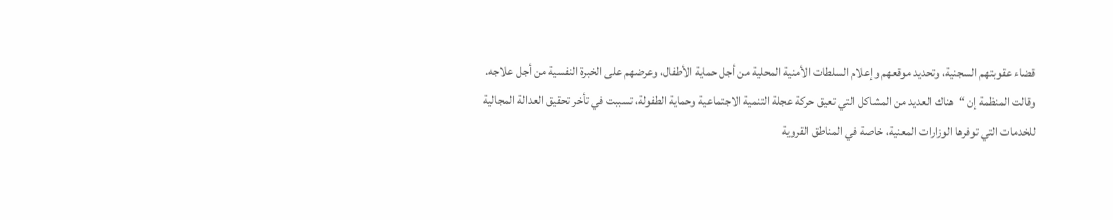قضاء عقوبتهم السجنية، وتحديد موقعهم وإعلام السلطات الأمنية المحلية من أجل حماية الأطفال، وعرضهم على الخبرة النفسية من أجل علاجه.
وقالت المنظمة إن “هناك العديد من المشاكل التي تعيق حركة عجلة التنمية الاجتماعية وحماية الطفولة، تسببت في تأخر تحقيق العدالة المجالية للخدمات التي توفرها الوزارات المعنية، خاصة في المناطق القروية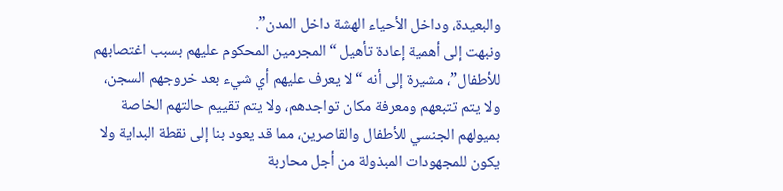والبعيدة، وداخل الأحياء الهشة داخل المدن”.
ونبهت إلى أهمية إعادة تأهيل “المجرمين المحكوم عليهم بسبب اغتصابهم للأطفال”، مشيرة إلى أنه “لا يعرف عليهم أي شيء بعد خروجهم السجن، ولا يتم تتبعهم ومعرفة مكان تواجدهم، ولا يتم تقييم حالتهم الخاصة بميولهم الجنسي للأطفال والقاصرين، مما قد يعود بنا إلى نقطة البداية ولا يكون للمجهودات المبذولة من أجل محاربة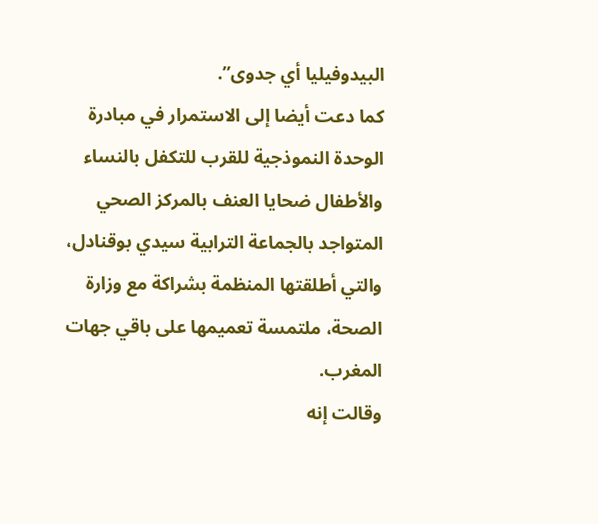البيدوفيليا أي جدوى”.
كما دعت أيضا إلى الاستمرار في مبادرة الوحدة النموذجية للقرب للتكفل بالنساء والأطفال ضحايا العنف بالمركز الصحي المتواجد بالجماعة الترابية سيدي بوقنادل، والتي أطلقتها المنظمة بشراكة مع وزارة الصحة، ملتمسة تعميمها على باقي جهات المغرب.
وقالت إنه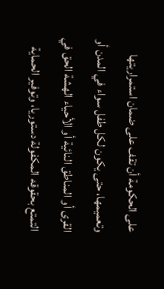على الحكومة أن تقف على ضمان استمراريتها وتعميمها، حتى يكون لكل طفل سواء في المدن أو القرى أو المناطق النائية أو الأحياء الهشة الحق في التمتع بحقوقه المكفولة دستوريا، وتوفير الحماية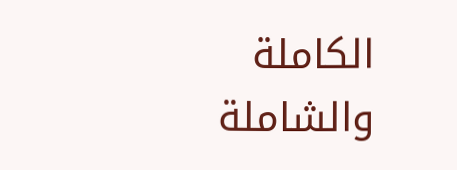الكاملة والشاملة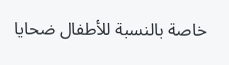خاصة بالنسبة للأطفال ضحايا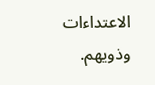الاعتداءات وذويهم.